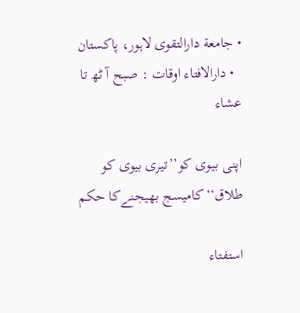• جامعة دارالتقوی لاہور، پاکستان
  • دارالافتاء اوقات : صبح آ ٹھ تا عشاء

اپنی بیوی کو’’تیری بیوی کو طلاق‘‘کامیسج بھیجنےکا حکم

استفتاء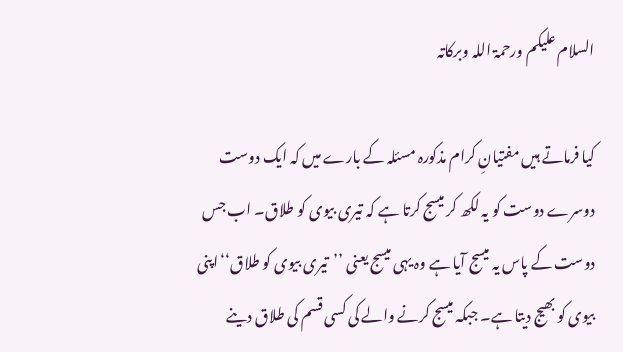السلام علیکم ورحمۃ اللہ وبرکاتہ

کیا فرماتے ہیں مفتیانِ کرام مذکورہ مسئلہ کے بارے میں کہ ایک دوست دوسرے دوست کو یہ لکھ کر میسج کرتا ہے کہ تیری بیوی کو طلاق۔ اب جس دوست کے پاس یہ میسج آیا ہے وہ یہی میسج یعنی ’’تیری بیوی کو طلاق‘‘اپنی بیوی کو بھیج دیتا ہے۔ جبکہ میسج کرنے والے کی کسی قسم کی طلاق دینے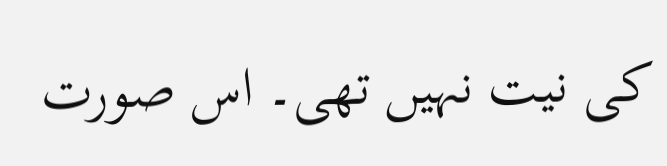کی نیت نہیں تھی۔ اس صورت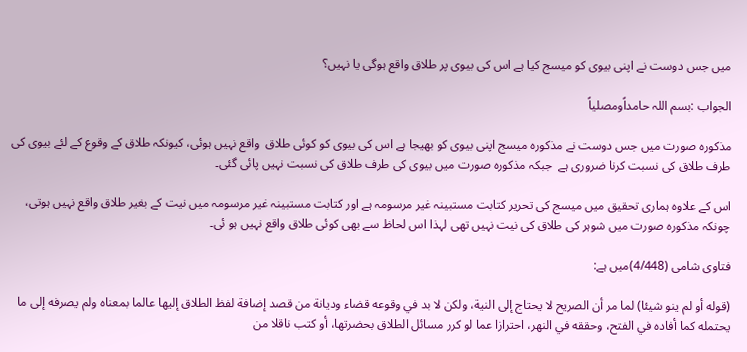میں جس دوست نے اپنی بیوی کو میسج کیا ہے اس کی بیوی پر طلاق واقع ہوگی یا نہیں؟

الجواب :بسم اللہ حامداًومصلیاً

مذکورہ صورت میں جس دوست نے مذکورہ میسج اپنی بیوی کو بھیجا ہے اس کی بیوی کو کوئی طلاق  واقع نہیں ہوئی، کیونکہ طلاق کے وقوع کے لئے بیوی کی طرف طلاق کی نسبت کرنا ضروری ہے  جبکہ مذکورہ صورت میں بیوی کی طرف طلاق کی نسبت نہیں پائی گئی۔

اس کے علاوہ ہماری تحقیق میں میسج کی تحریر کتابت مستبینہ غیر مرسومہ ہے اور کتابت مستبینہ غیر مرسومہ میں نیت کے بغیر طلاق واقع نہیں ہوتی، چونکہ مذکورہ صورت میں شوہر کی طلاق کی نیت نہیں تھی لہذا اس لحاظ سے بھی کوئی طلاق واقع نہیں ہو ئی۔

فتاوی شامی (4/448)میں ہے:

(قوله أو لم ينو شيئا) لما مر أن الصريح لا يحتاج إلى النية، ولكن لا بد في وقوعه قضاء وديانة من قصد إضافة لفظ الطلاق إليها عالما بمعناه ولم يصرفه إلى ما يحتمله كما أفاده في الفتح، وحققه في النهر، احترازا عما لو كرر مسائل الطلاق بحضرتها، أو كتب ناقلا من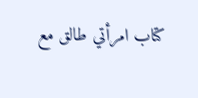كتاب امرأتي طالق مع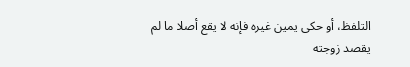التلفظ، أو حكى يمين غيره فإنه لا يقع أصلا ما لم يقصد زوجته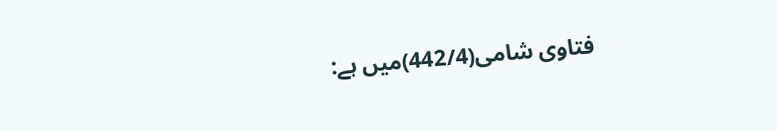فتاوی شامی(442/4)میں ہے: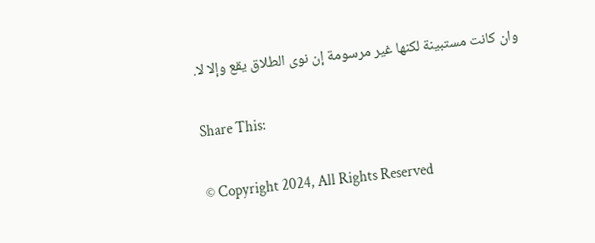وان كانت مستبينة لكنها غير مرسومة إن نوى الطلاق یقع وإلا لا.

Share This:

© Copyright 2024, All Rights Reserved